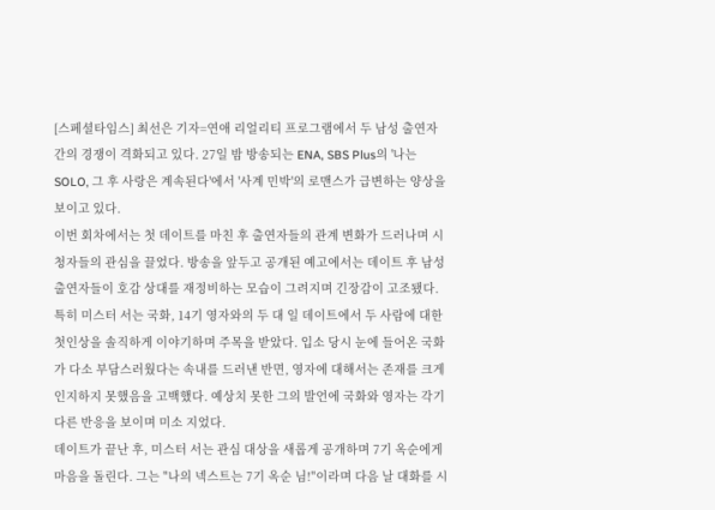[스페셜타임스] 최선은 기자=연애 리얼리티 프로그램에서 두 남성 출연자 간의 경쟁이 격화되고 있다. 27일 밤 방송되는 ENA, SBS Plus의 '나는 SOLO, 그 후 사랑은 계속된다'에서 '사계 민박'의 로맨스가 급변하는 양상을 보이고 있다.
이번 회차에서는 첫 데이트를 마친 후 출연자들의 관계 변화가 드러나며 시청자들의 관심을 끌었다. 방송을 앞두고 공개된 예고에서는 데이트 후 남성 출연자들이 호감 상대를 재정비하는 모습이 그려지며 긴장감이 고조됐다.
특히 미스터 서는 국화, 14기 영자와의 두 대 일 데이트에서 두 사람에 대한 첫인상을 솔직하게 이야기하며 주목을 받았다. 입소 당시 눈에 들어온 국화가 다소 부담스러웠다는 속내를 드러낸 반면, 영자에 대해서는 존재를 크게 인지하지 못했음을 고백했다. 예상치 못한 그의 발언에 국화와 영자는 각기 다른 반응을 보이며 미소 지었다.
데이트가 끝난 후, 미스터 서는 관심 대상을 새롭게 공개하며 7기 옥순에게 마음을 돌린다. 그는 "나의 넥스트는 7기 옥순 님!"이라며 다음 날 대화를 시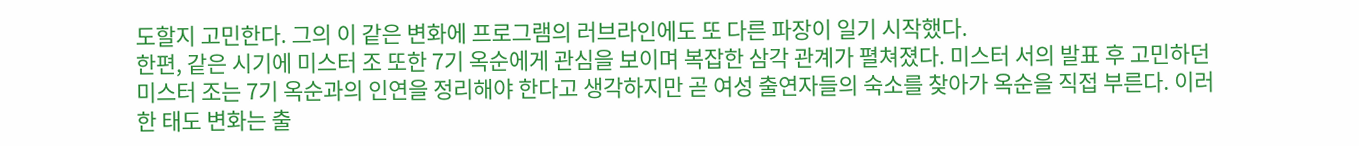도할지 고민한다. 그의 이 같은 변화에 프로그램의 러브라인에도 또 다른 파장이 일기 시작했다.
한편, 같은 시기에 미스터 조 또한 7기 옥순에게 관심을 보이며 복잡한 삼각 관계가 펼쳐졌다. 미스터 서의 발표 후 고민하던 미스터 조는 7기 옥순과의 인연을 정리해야 한다고 생각하지만 곧 여성 출연자들의 숙소를 찾아가 옥순을 직접 부른다. 이러한 태도 변화는 출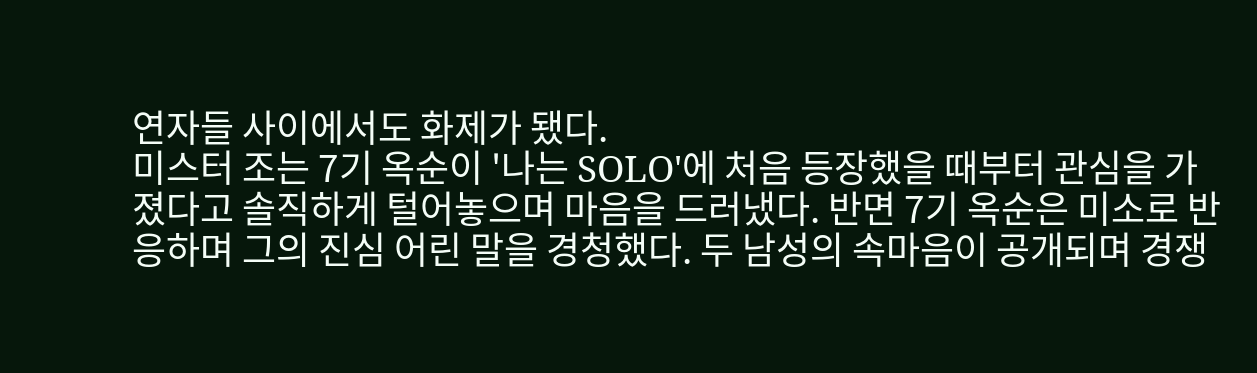연자들 사이에서도 화제가 됐다.
미스터 조는 7기 옥순이 '나는 SOLO'에 처음 등장했을 때부터 관심을 가졌다고 솔직하게 털어놓으며 마음을 드러냈다. 반면 7기 옥순은 미소로 반응하며 그의 진심 어린 말을 경청했다. 두 남성의 속마음이 공개되며 경쟁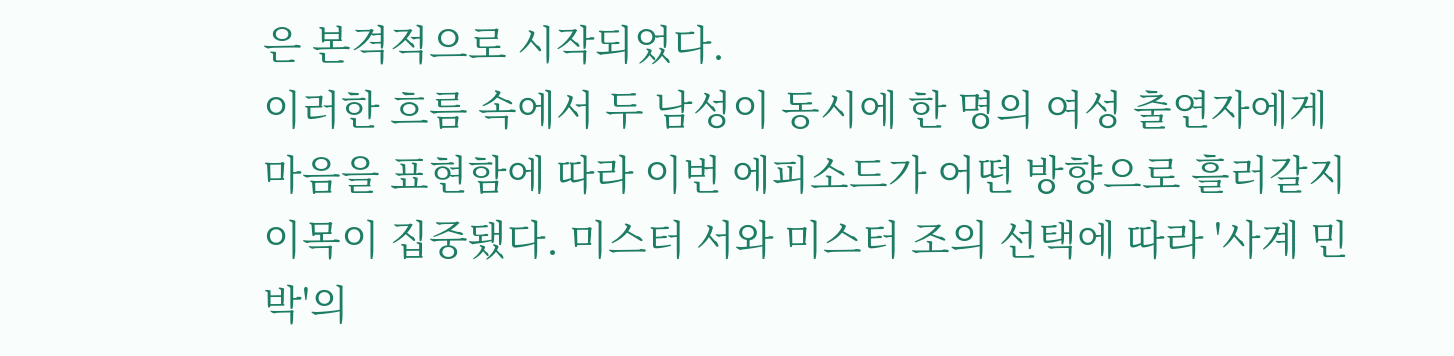은 본격적으로 시작되었다.
이러한 흐름 속에서 두 남성이 동시에 한 명의 여성 출연자에게 마음을 표현함에 따라 이번 에피소드가 어떤 방향으로 흘러갈지 이목이 집중됐다. 미스터 서와 미스터 조의 선택에 따라 '사계 민박'의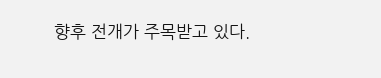향후 전개가 주목받고 있다.